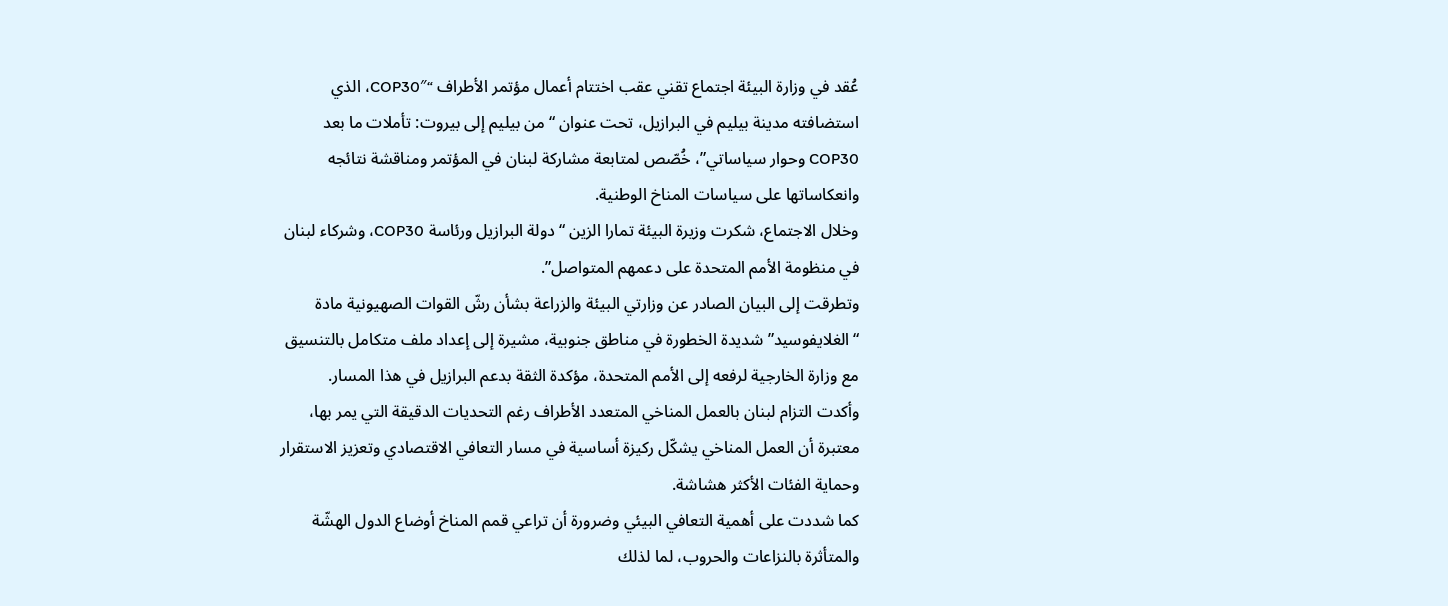عُقد في وزارة البيئة اجتماع تقني عقب اختتام أعمال مؤتمر الأطراف “COP30″، الذي استضافته مدينة بيليم في البرازيل، تحت عنوان “من بيليم إلى بيروت: تأملات ما بعد COP30 وحوار سياساتي”، خُصّص لمتابعة مشاركة لبنان في المؤتمر ومناقشة نتائجه وانعكاساتها على سياسات المناخ الوطنية.
وخلال الاجتماع، شكرت وزيرة البيئة تمارا الزين “دولة البرازيل ورئاسة COP30، وشركاء لبنان في منظومة الأمم المتحدة على دعمهم المتواصل”.
وتطرقت إلى البيان الصادر عن وزارتي البيئة والزراعة بشأن رشّ القوات الصهيونية مادة “الغلايفوسيد” شديدة الخطورة في مناطق جنوبية، مشيرة إلى إعداد ملف متكامل بالتنسيق مع وزارة الخارجية لرفعه إلى الأمم المتحدة، مؤكدة الثقة بدعم البرازيل في هذا المسار.
وأكدت التزام لبنان بالعمل المناخي المتعدد الأطراف رغم التحديات الدقيقة التي يمر بها، معتبرة أن العمل المناخي يشكّل ركيزة أساسية في مسار التعافي الاقتصادي وتعزيز الاستقرار وحماية الفئات الأكثر هشاشة.
كما شددت على أهمية التعافي البيئي وضرورة أن تراعي قمم المناخ أوضاع الدول الهشّة والمتأثرة بالنزاعات والحروب، لما لذلك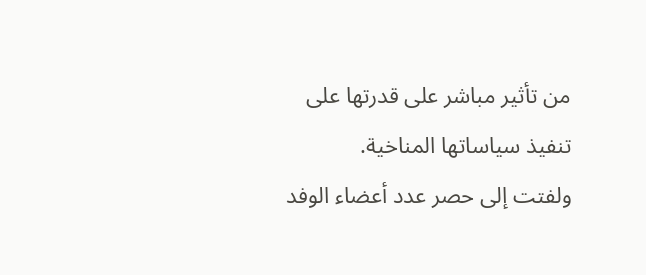من تأثير مباشر على قدرتها على تنفيذ سياساتها المناخية.
ولفتت إلى حصر عدد أعضاء الوفد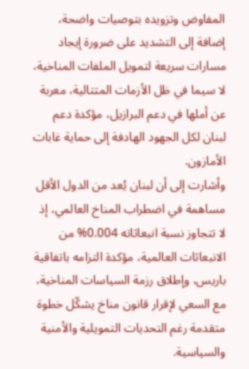المفاوض وتزويده بتوصيات واضحة، إضافة إلى التشديد على ضرورة إيجاد مسارات سريعة لتمويل الملفات المناخية، لا سيما في ظل الأزمات المتتالية، معربة عن أملها في دعم البرازيل، مؤكدة دعم لبنان لكل الجهود الهادفة إلى حماية غابات الأمازون.
وأشارت إلى أن لبنان يُعد من الدول الأقل مساهمة في اضطراب المناخ العالمي، إذ لا تتجاوز نسبة انبعاثاته 0.004% من الانبعاثات العالمية، مؤكدة التزامه باتفاقية باريس، وإطلاق رزمة السياسات المناخية، مع السعي لإقرار قانون مناخ يشكّل خطوة متقدمة رغم التحديات التمويلية والأمنية والسياسية.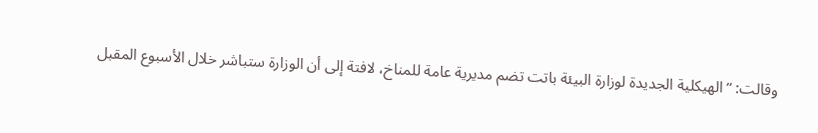وقالت: “الهيكلية الجديدة لوزارة البيئة باتت تضم مديرية عامة للمناخ، لافتة إلى أن الوزارة ستباشر خلال الأسبوع المقبل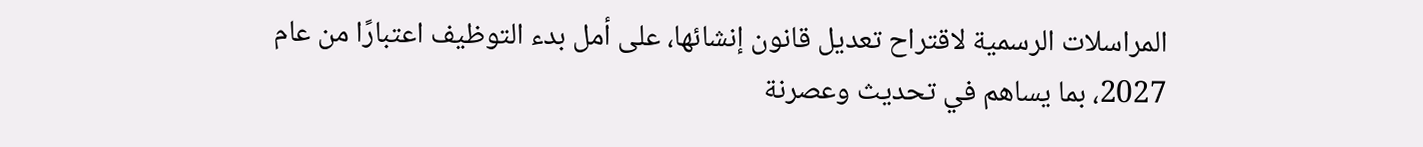المراسلات الرسمية لاقتراح تعديل قانون إنشائها، على أمل بدء التوظيف اعتبارًا من عام 2027، بما يساهم في تحديث وعصرنة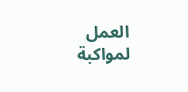العمل لمواكبة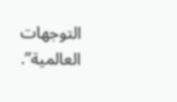التوجهات العالمية”.